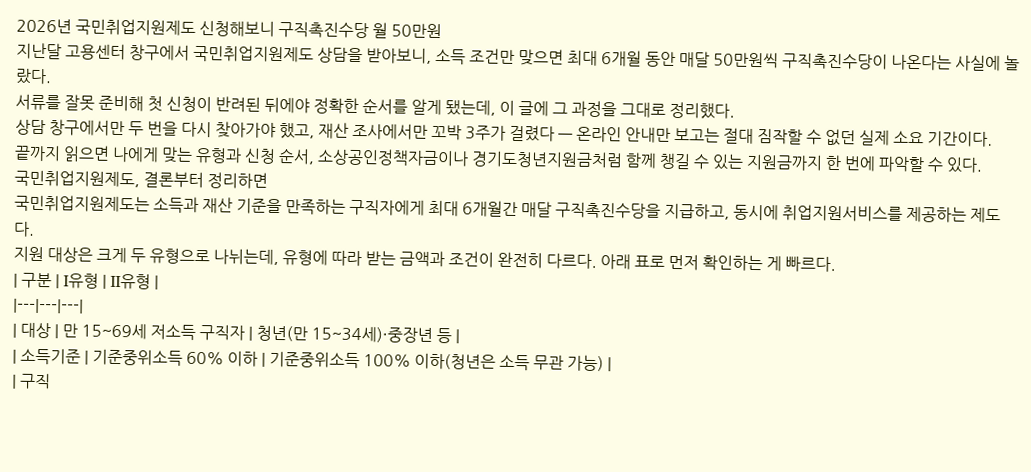2026년 국민취업지원제도 신청해보니 구직촉진수당 월 50만원
지난달 고용센터 창구에서 국민취업지원제도 상담을 받아보니, 소득 조건만 맞으면 최대 6개월 동안 매달 50만원씩 구직촉진수당이 나온다는 사실에 놀랐다.
서류를 잘못 준비해 첫 신청이 반려된 뒤에야 정확한 순서를 알게 됐는데, 이 글에 그 과정을 그대로 정리했다.
상담 창구에서만 두 번을 다시 찾아가야 했고, 재산 조사에서만 꼬박 3주가 걸렸다 — 온라인 안내만 보고는 절대 짐작할 수 없던 실제 소요 기간이다.
끝까지 읽으면 나에게 맞는 유형과 신청 순서, 소상공인정책자금이나 경기도청년지원금처럼 함께 챙길 수 있는 지원금까지 한 번에 파악할 수 있다.
국민취업지원제도, 결론부터 정리하면
국민취업지원제도는 소득과 재산 기준을 만족하는 구직자에게 최대 6개월간 매달 구직촉진수당을 지급하고, 동시에 취업지원서비스를 제공하는 제도다.
지원 대상은 크게 두 유형으로 나뉘는데, 유형에 따라 받는 금액과 조건이 완전히 다르다. 아래 표로 먼저 확인하는 게 빠르다.
| 구분 | I유형 | II유형 |
|---|---|---|
| 대상 | 만 15~69세 저소득 구직자 | 청년(만 15~34세)·중장년 등 |
| 소득기준 | 기준중위소득 60% 이하 | 기준중위소득 100% 이하(청년은 소득 무관 가능) |
| 구직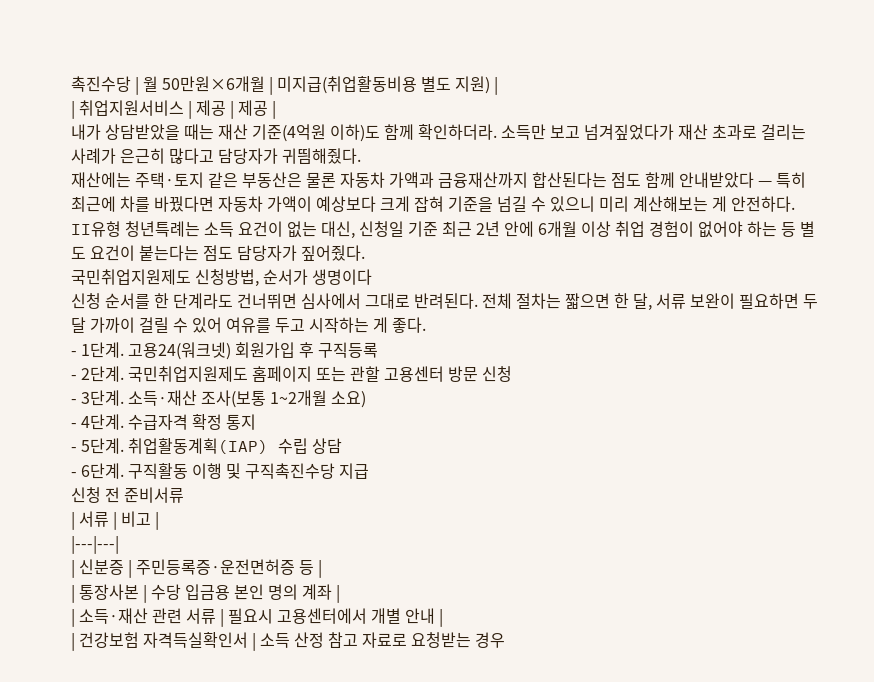촉진수당 | 월 50만원×6개월 | 미지급(취업활동비용 별도 지원) |
| 취업지원서비스 | 제공 | 제공 |
내가 상담받았을 때는 재산 기준(4억원 이하)도 함께 확인하더라. 소득만 보고 넘겨짚었다가 재산 초과로 걸리는 사례가 은근히 많다고 담당자가 귀띔해줬다.
재산에는 주택·토지 같은 부동산은 물론 자동차 가액과 금융재산까지 합산된다는 점도 함께 안내받았다 — 특히 최근에 차를 바꿨다면 자동차 가액이 예상보다 크게 잡혀 기준을 넘길 수 있으니 미리 계산해보는 게 안전하다.
II유형 청년특례는 소득 요건이 없는 대신, 신청일 기준 최근 2년 안에 6개월 이상 취업 경험이 없어야 하는 등 별도 요건이 붙는다는 점도 담당자가 짚어줬다.
국민취업지원제도 신청방법, 순서가 생명이다
신청 순서를 한 단계라도 건너뛰면 심사에서 그대로 반려된다. 전체 절차는 짧으면 한 달, 서류 보완이 필요하면 두 달 가까이 걸릴 수 있어 여유를 두고 시작하는 게 좋다.
- 1단계. 고용24(워크넷) 회원가입 후 구직등록
- 2단계. 국민취업지원제도 홈페이지 또는 관할 고용센터 방문 신청
- 3단계. 소득·재산 조사(보통 1~2개월 소요)
- 4단계. 수급자격 확정 통지
- 5단계. 취업활동계획(IAP) 수립 상담
- 6단계. 구직활동 이행 및 구직촉진수당 지급
신청 전 준비서류
| 서류 | 비고 |
|---|---|
| 신분증 | 주민등록증·운전면허증 등 |
| 통장사본 | 수당 입금용 본인 명의 계좌 |
| 소득·재산 관련 서류 | 필요시 고용센터에서 개별 안내 |
| 건강보험 자격득실확인서 | 소득 산정 참고 자료로 요청받는 경우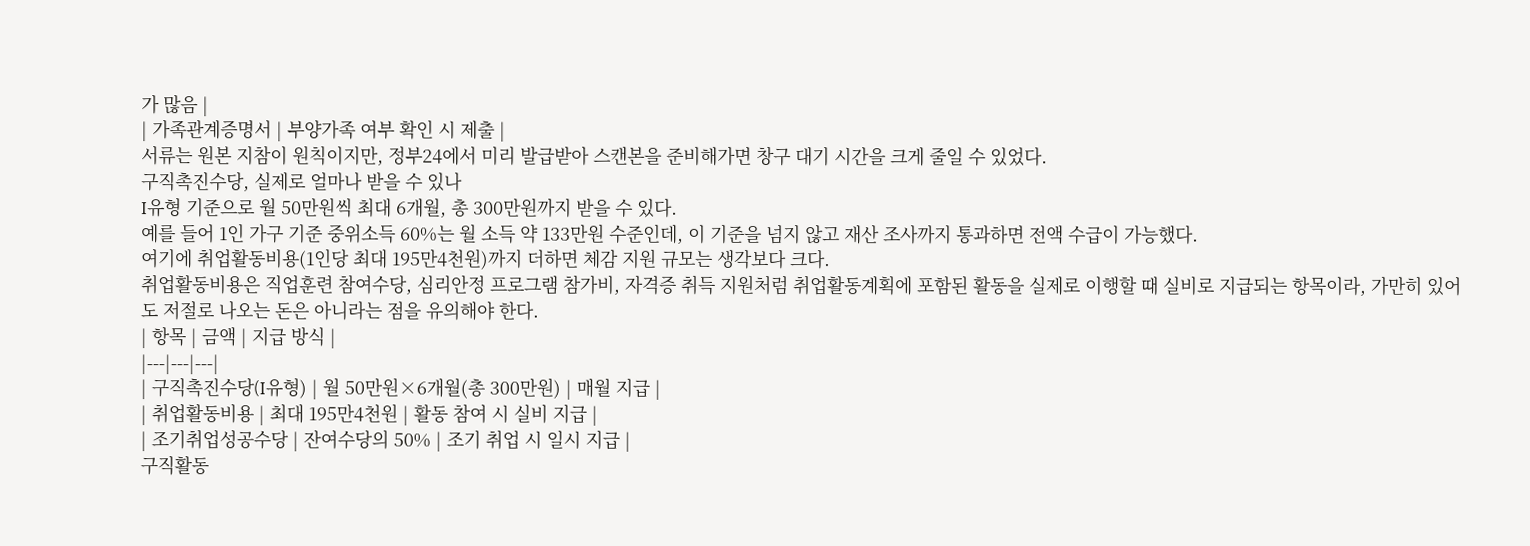가 많음 |
| 가족관계증명서 | 부양가족 여부 확인 시 제출 |
서류는 원본 지참이 원칙이지만, 정부24에서 미리 발급받아 스캔본을 준비해가면 창구 대기 시간을 크게 줄일 수 있었다.
구직촉진수당, 실제로 얼마나 받을 수 있나
I유형 기준으로 월 50만원씩 최대 6개월, 총 300만원까지 받을 수 있다.
예를 들어 1인 가구 기준 중위소득 60%는 월 소득 약 133만원 수준인데, 이 기준을 넘지 않고 재산 조사까지 통과하면 전액 수급이 가능했다.
여기에 취업활동비용(1인당 최대 195만4천원)까지 더하면 체감 지원 규모는 생각보다 크다.
취업활동비용은 직업훈련 참여수당, 심리안정 프로그램 참가비, 자격증 취득 지원처럼 취업활동계획에 포함된 활동을 실제로 이행할 때 실비로 지급되는 항목이라, 가만히 있어도 저절로 나오는 돈은 아니라는 점을 유의해야 한다.
| 항목 | 금액 | 지급 방식 |
|---|---|---|
| 구직촉진수당(I유형) | 월 50만원×6개월(총 300만원) | 매월 지급 |
| 취업활동비용 | 최대 195만4천원 | 활동 참여 시 실비 지급 |
| 조기취업성공수당 | 잔여수당의 50% | 조기 취업 시 일시 지급 |
구직활동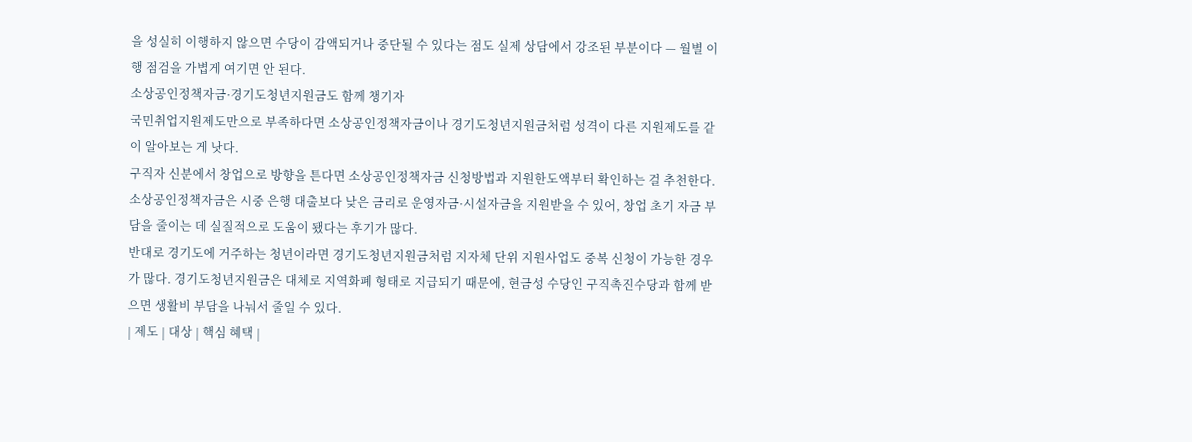을 성실히 이행하지 않으면 수당이 감액되거나 중단될 수 있다는 점도 실제 상담에서 강조된 부분이다 — 월별 이행 점검을 가볍게 여기면 안 된다.
소상공인정책자금·경기도청년지원금도 함께 챙기자
국민취업지원제도만으로 부족하다면 소상공인정책자금이나 경기도청년지원금처럼 성격이 다른 지원제도를 같이 알아보는 게 낫다.
구직자 신분에서 창업으로 방향을 튼다면 소상공인정책자금 신청방법과 지원한도액부터 확인하는 걸 추천한다. 소상공인정책자금은 시중 은행 대출보다 낮은 금리로 운영자금·시설자금을 지원받을 수 있어, 창업 초기 자금 부담을 줄이는 데 실질적으로 도움이 됐다는 후기가 많다.
반대로 경기도에 거주하는 청년이라면 경기도청년지원금처럼 지자체 단위 지원사업도 중복 신청이 가능한 경우가 많다. 경기도청년지원금은 대체로 지역화폐 형태로 지급되기 때문에, 현금성 수당인 구직촉진수당과 함께 받으면 생활비 부담을 나눠서 줄일 수 있다.
| 제도 | 대상 | 핵심 혜택 |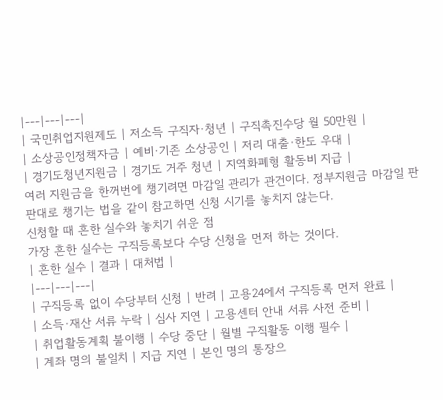|---|---|---|
| 국민취업지원제도 | 저소득 구직자·청년 | 구직촉진수당 월 50만원 |
| 소상공인정책자금 | 예비·기존 소상공인 | 저리 대출·한도 우대 |
| 경기도청년지원금 | 경기도 거주 청년 | 지역화폐형 활동비 지급 |
여러 지원금을 한꺼번에 챙기려면 마감일 관리가 관건이다. 정부지원금 마감일 판판대로 챙기는 법을 같이 참고하면 신청 시기를 놓치지 않는다.
신청할 때 흔한 실수와 놓치기 쉬운 점
가장 흔한 실수는 구직등록보다 수당 신청을 먼저 하는 것이다.
| 흔한 실수 | 결과 | 대처법 |
|---|---|---|
| 구직등록 없이 수당부터 신청 | 반려 | 고용24에서 구직등록 먼저 완료 |
| 소득·재산 서류 누락 | 심사 지연 | 고용센터 안내 서류 사전 준비 |
| 취업활동계획 불이행 | 수당 중단 | 월별 구직활동 이행 필수 |
| 계좌 명의 불일치 | 지급 지연 | 본인 명의 통장으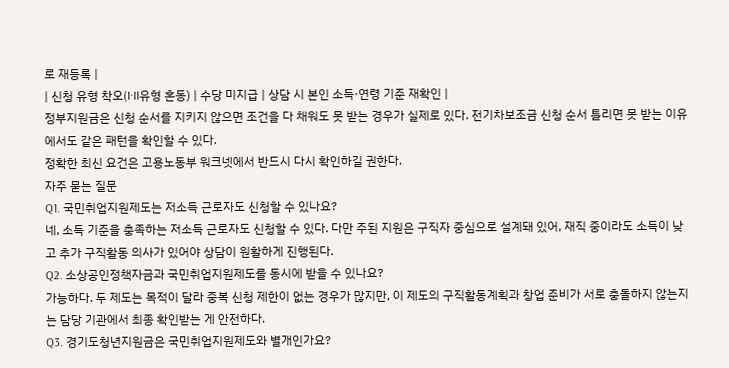로 재등록 |
| 신청 유형 착오(I·II유형 혼동) | 수당 미지급 | 상담 시 본인 소득·연령 기준 재확인 |
정부지원금은 신청 순서를 지키지 않으면 조건을 다 채워도 못 받는 경우가 실제로 있다. 전기차보조금 신청 순서 틀리면 못 받는 이유에서도 같은 패턴을 확인할 수 있다.
정확한 최신 요건은 고용노동부 워크넷에서 반드시 다시 확인하길 권한다.
자주 묻는 질문
Q1. 국민취업지원제도는 저소득 근로자도 신청할 수 있나요?
네, 소득 기준을 충족하는 저소득 근로자도 신청할 수 있다. 다만 주된 지원은 구직자 중심으로 설계돼 있어, 재직 중이라도 소득이 낮고 추가 구직활동 의사가 있어야 상담이 원활하게 진행된다.
Q2. 소상공인정책자금과 국민취업지원제도를 동시에 받을 수 있나요?
가능하다. 두 제도는 목적이 달라 중복 신청 제한이 없는 경우가 많지만, 이 제도의 구직활동계획과 창업 준비가 서로 충돌하지 않는지는 담당 기관에서 최종 확인받는 게 안전하다.
Q3. 경기도청년지원금은 국민취업지원제도와 별개인가요?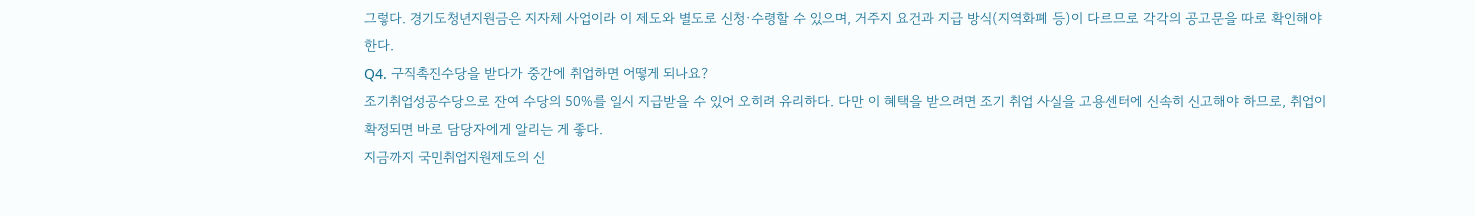그렇다. 경기도청년지원금은 지자체 사업이라 이 제도와 별도로 신청·수령할 수 있으며, 거주지 요건과 지급 방식(지역화폐 등)이 다르므로 각각의 공고문을 따로 확인해야 한다.
Q4. 구직촉진수당을 받다가 중간에 취업하면 어떻게 되나요?
조기취업성공수당으로 잔여 수당의 50%를 일시 지급받을 수 있어 오히려 유리하다. 다만 이 혜택을 받으려면 조기 취업 사실을 고용센터에 신속히 신고해야 하므로, 취업이 확정되면 바로 담당자에게 알리는 게 좋다.
지금까지 국민취업지원제도의 신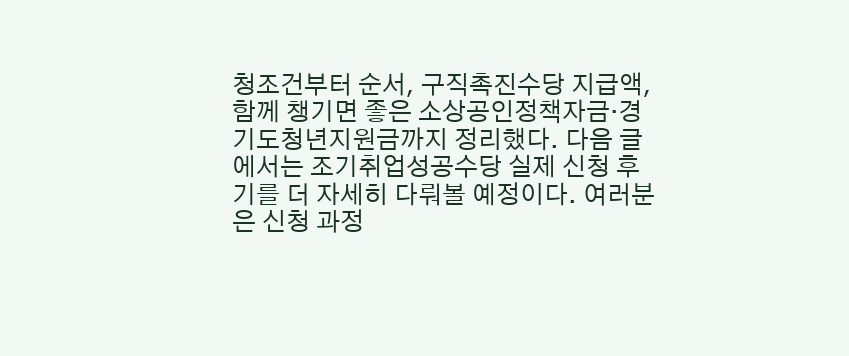청조건부터 순서, 구직촉진수당 지급액, 함께 챙기면 좋은 소상공인정책자금·경기도청년지원금까지 정리했다. 다음 글에서는 조기취업성공수당 실제 신청 후기를 더 자세히 다뤄볼 예정이다. 여러분은 신청 과정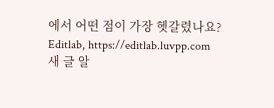에서 어떤 점이 가장 헷갈렸나요?
Editlab, https://editlab.luvpp.com
새 글 알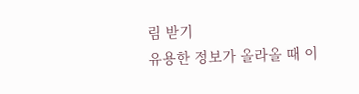림 받기
유용한 정보가 올라올 때 이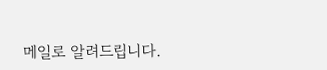메일로 알려드립니다.